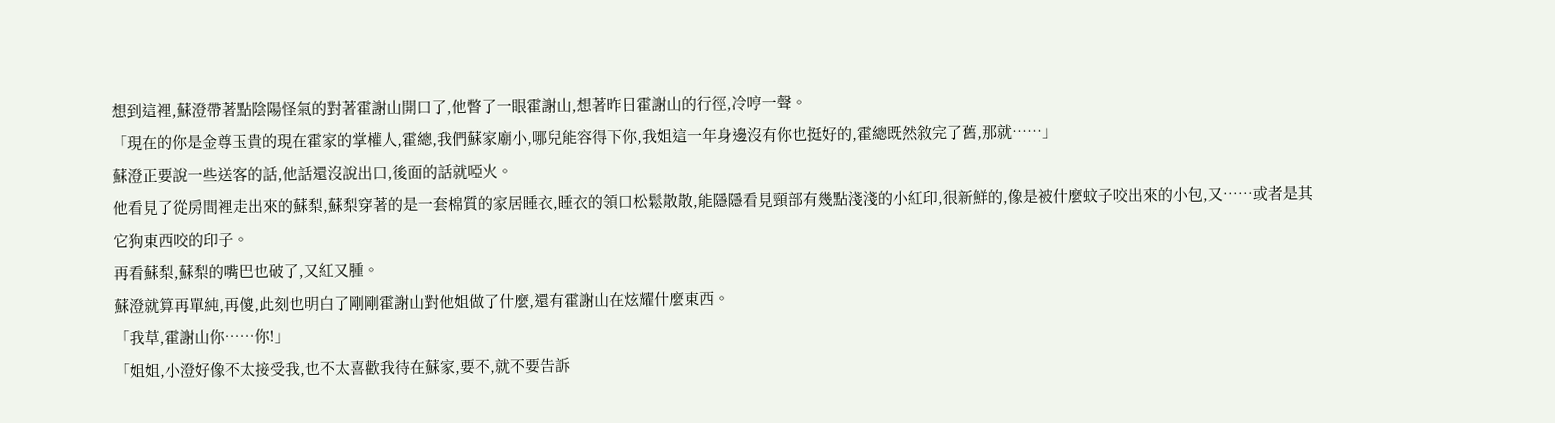想到這裡,蘇澄帶著點陰陽怪氣的對著霍謝山開口了,他瞥了一眼霍謝山,想著昨日霍謝山的行徑,冷哼一聲。
「現在的你是金尊玉貴的現在霍家的掌權人,霍總,我們蘇家廟小,哪兒能容得下你,我姐這一年身邊沒有你也挺好的,霍總既然敘完了舊,那就……」
蘇澄正要說一些送客的話,他話還沒說出口,後面的話就啞火。
他看見了從房間裡走出來的蘇梨,蘇梨穿著的是一套棉質的家居睡衣,睡衣的領口松鬆散散,能隱隱看見頸部有幾點淺淺的小紅印,很新鮮的,像是被什麼蚊子咬出來的小包,又……或者是其它狗東西咬的印子。
再看蘇梨,蘇梨的嘴巴也破了,又紅又腫。
蘇澄就算再單純,再傻,此刻也明白了剛剛霍謝山對他姐做了什麼,還有霍謝山在炫耀什麼東西。
「我草,霍謝山你……你!」
「姐姐,小澄好像不太接受我,也不太喜歡我待在蘇家,要不,就不要告訴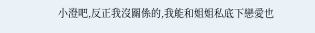小澄吧,反正我沒關係的,我能和姐姐私底下戀愛也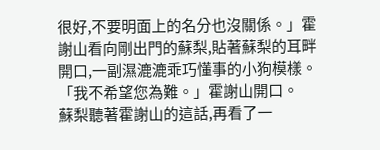很好,不要明面上的名分也沒關係。」霍謝山看向剛出門的蘇梨,貼著蘇梨的耳畔開口,一副濕漉漉乖巧懂事的小狗模樣。
「我不希望您為難。」霍謝山開口。
蘇梨聽著霍謝山的這話,再看了一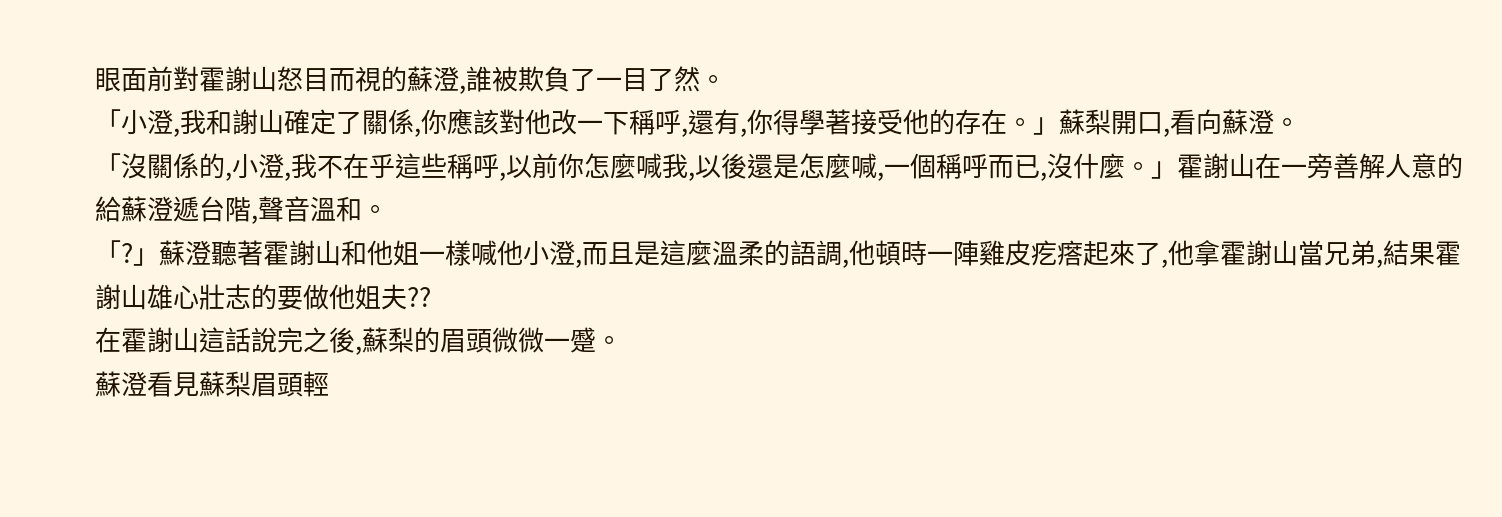眼面前對霍謝山怒目而視的蘇澄,誰被欺負了一目了然。
「小澄,我和謝山確定了關係,你應該對他改一下稱呼,還有,你得學著接受他的存在。」蘇梨開口,看向蘇澄。
「沒關係的,小澄,我不在乎這些稱呼,以前你怎麼喊我,以後還是怎麼喊,一個稱呼而已,沒什麼。」霍謝山在一旁善解人意的給蘇澄遞台階,聲音溫和。
「?」蘇澄聽著霍謝山和他姐一樣喊他小澄,而且是這麼溫柔的語調,他頓時一陣雞皮疙瘩起來了,他拿霍謝山當兄弟,結果霍謝山雄心壯志的要做他姐夫??
在霍謝山這話說完之後,蘇梨的眉頭微微一蹙。
蘇澄看見蘇梨眉頭輕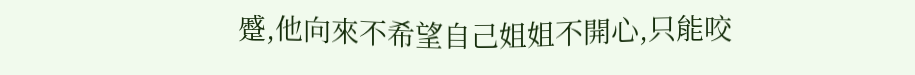蹙,他向來不希望自己姐姐不開心,只能咬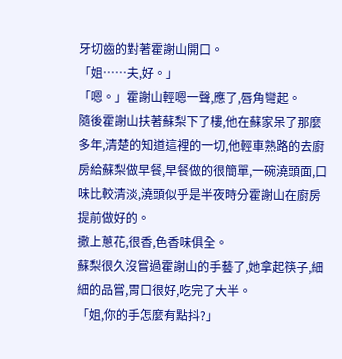牙切齒的對著霍謝山開口。
「姐……夫,好。」
「嗯。」霍謝山輕嗯一聲,應了,唇角彎起。
隨後霍謝山扶著蘇梨下了樓,他在蘇家呆了那麼多年,清楚的知道這裡的一切,他輕車熟路的去廚房給蘇梨做早餐,早餐做的很簡單,一碗澆頭面,口味比較清淡,澆頭似乎是半夜時分霍謝山在廚房提前做好的。
撒上蔥花,很香,色香味俱全。
蘇梨很久沒嘗過霍謝山的手藝了,她拿起筷子,細細的品嘗,胃口很好,吃完了大半。
「姐,你的手怎麼有點抖?」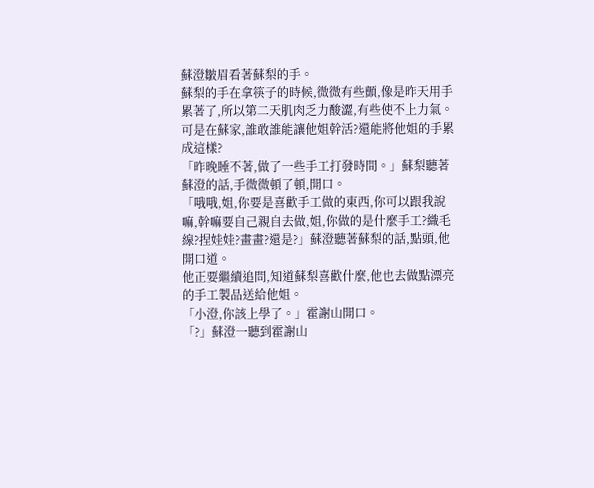蘇澄皺眉看著蘇梨的手。
蘇梨的手在拿筷子的時候,微微有些顫,像是昨天用手累著了,所以第二天肌肉乏力酸澀,有些使不上力氣。
可是在蘇家,誰敢誰能讓他姐幹活?還能將他姐的手累成這樣?
「昨晚睡不著,做了一些手工打發時間。」蘇梨聽著蘇澄的話,手微微頓了頓,開口。
「哦哦,姐,你要是喜歡手工做的東西,你可以跟我說嘛,幹嘛要自己親自去做,姐,你做的是什麼手工?織毛線?捏娃娃?畫畫?還是?」蘇澄聽著蘇梨的話,點頭,他開口道。
他正要繼續追問,知道蘇梨喜歡什麼,他也去做點漂亮的手工製品送給他姐。
「小澄,你該上學了。」霍謝山開口。
「?」蘇澄一聽到霍謝山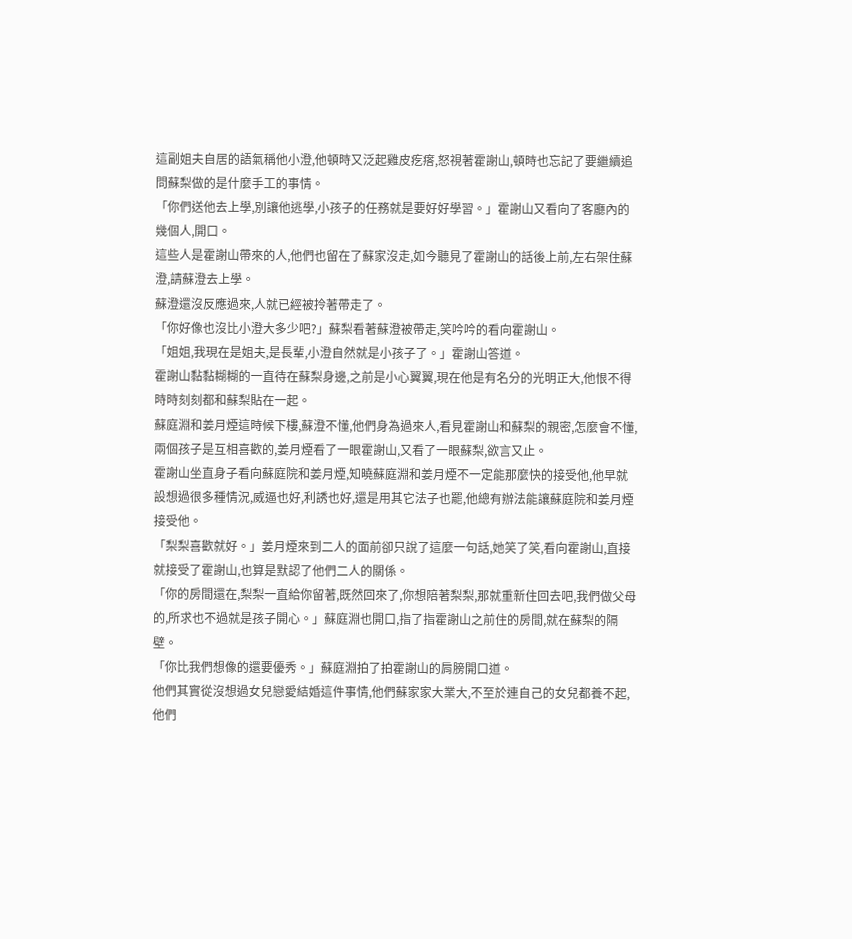這副姐夫自居的語氣稱他小澄,他頓時又泛起雞皮疙瘩,怒視著霍謝山,頓時也忘記了要繼續追問蘇梨做的是什麼手工的事情。
「你們送他去上學,別讓他逃學,小孩子的任務就是要好好學習。」霍謝山又看向了客廳內的幾個人,開口。
這些人是霍謝山帶來的人,他們也留在了蘇家沒走,如今聽見了霍謝山的話後上前,左右架住蘇澄,請蘇澄去上學。
蘇澄還沒反應過來,人就已經被拎著帶走了。
「你好像也沒比小澄大多少吧?」蘇梨看著蘇澄被帶走,笑吟吟的看向霍謝山。
「姐姐,我現在是姐夫,是長輩,小澄自然就是小孩子了。」霍謝山答道。
霍謝山黏黏糊糊的一直待在蘇梨身邊,之前是小心翼翼,現在他是有名分的光明正大,他恨不得時時刻刻都和蘇梨貼在一起。
蘇庭淵和姜月煙這時候下樓,蘇澄不懂,他們身為過來人,看見霍謝山和蘇梨的親密,怎麼會不懂,兩個孩子是互相喜歡的,姜月煙看了一眼霍謝山,又看了一眼蘇梨,欲言又止。
霍謝山坐直身子看向蘇庭院和姜月煙,知曉蘇庭淵和姜月煙不一定能那麼快的接受他,他早就設想過很多種情況,威逼也好,利誘也好,還是用其它法子也罷,他總有辦法能讓蘇庭院和姜月煙接受他。
「梨梨喜歡就好。」姜月煙來到二人的面前卻只說了這麼一句話,她笑了笑,看向霍謝山,直接就接受了霍謝山,也算是默認了他們二人的關係。
「你的房間還在,梨梨一直給你留著,既然回來了,你想陪著梨梨,那就重新住回去吧,我們做父母的,所求也不過就是孩子開心。」蘇庭淵也開口,指了指霍謝山之前住的房間,就在蘇梨的隔壁。
「你比我們想像的還要優秀。」蘇庭淵拍了拍霍謝山的肩膀開口道。
他們其實從沒想過女兒戀愛結婚這件事情,他們蘇家家大業大,不至於連自己的女兒都養不起,他們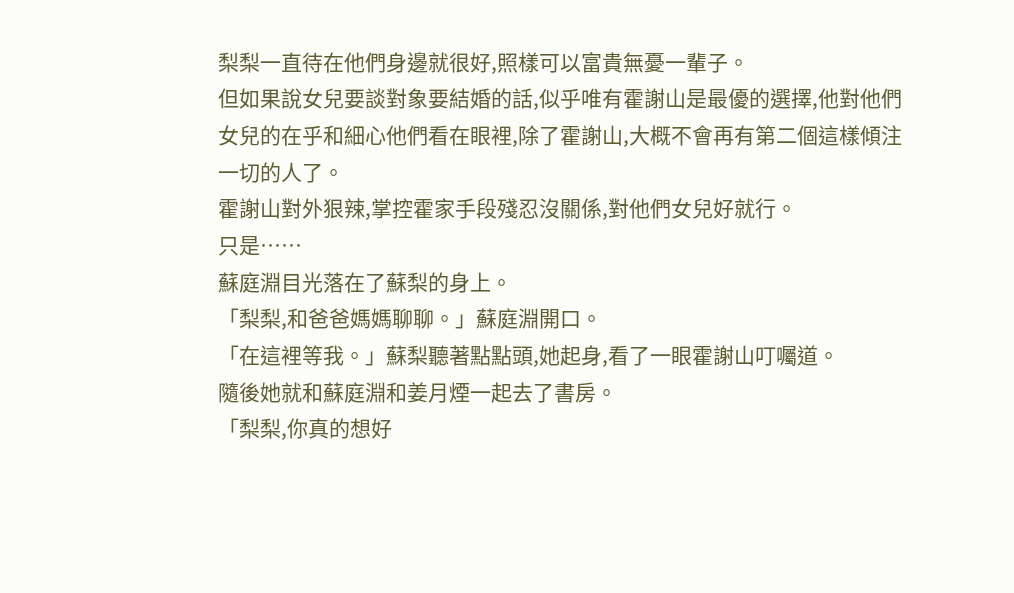梨梨一直待在他們身邊就很好,照樣可以富貴無憂一輩子。
但如果說女兒要談對象要結婚的話,似乎唯有霍謝山是最優的選擇,他對他們女兒的在乎和細心他們看在眼裡,除了霍謝山,大概不會再有第二個這樣傾注一切的人了。
霍謝山對外狠辣,掌控霍家手段殘忍沒關係,對他們女兒好就行。
只是……
蘇庭淵目光落在了蘇梨的身上。
「梨梨,和爸爸媽媽聊聊。」蘇庭淵開口。
「在這裡等我。」蘇梨聽著點點頭,她起身,看了一眼霍謝山叮囑道。
隨後她就和蘇庭淵和姜月煙一起去了書房。
「梨梨,你真的想好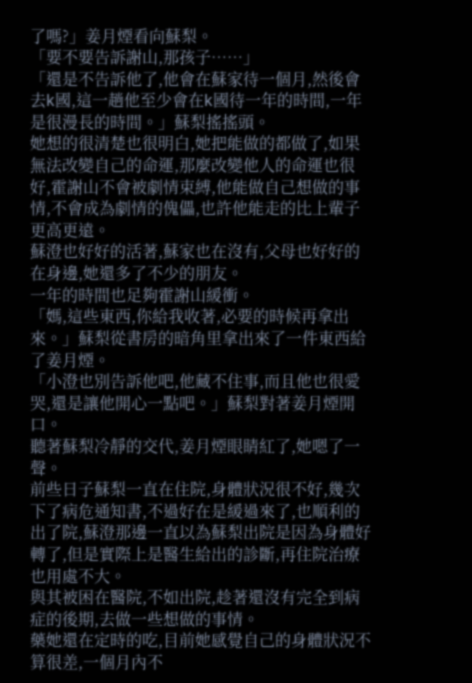了嗎?」姜月煙看向蘇梨。
「要不要告訴謝山,那孩子……」
「還是不告訴他了,他會在蘇家待一個月,然後會去k國,這一趟他至少會在k國待一年的時間,一年是很漫長的時間。」蘇梨搖搖頭。
她想的很清楚也很明白,她把能做的都做了,如果無法改變自己的命運,那麼改變他人的命運也很好,霍謝山不會被劇情束縛,他能做自己想做的事情,不會成為劇情的傀儡,也許他能走的比上輩子更高更遠。
蘇澄也好好的活著,蘇家也在沒有,父母也好好的在身邊,她還多了不少的朋友。
一年的時間也足夠霍謝山緩衝。
「媽,這些東西,你給我收著,必要的時候再拿出來。」蘇梨從書房的暗角里拿出來了一件東西給了姜月煙。
「小澄也別告訴他吧,他藏不住事,而且他也很愛哭,還是讓他開心一點吧。」蘇梨對著姜月煙開口。
聽著蘇梨冷靜的交代,姜月煙眼睛紅了,她嗯了一聲。
前些日子蘇梨一直在住院,身體狀況很不好,幾次下了病危通知書,不過好在是緩過來了,也順利的出了院,蘇澄那邊一直以為蘇梨出院是因為身體好轉了,但是實際上是醫生給出的診斷,再住院治療也用處不大。
與其被困在醫院,不如出院,趁著還沒有完全到病症的後期,去做一些想做的事情。
藥她還在定時的吃,目前她感覺自己的身體狀況不算很差,一個月內不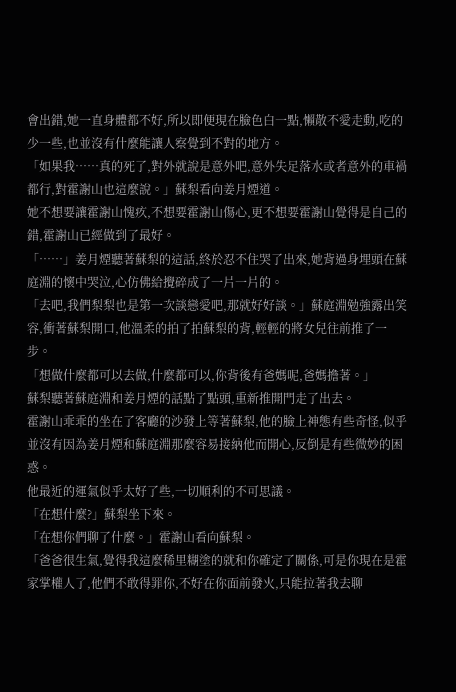會出錯,她一直身體都不好,所以即便現在臉色白一點,懶散不愛走動,吃的少一些,也並沒有什麼能讓人察覺到不對的地方。
「如果我……真的死了,對外就說是意外吧,意外失足落水或者意外的車禍都行,對霍謝山也這麼說。」蘇梨看向姜月煙道。
她不想要讓霍謝山愧疚,不想要霍謝山傷心,更不想要霍謝山覺得是自己的錯,霍謝山已經做到了最好。
「……」姜月煙聽著蘇梨的這話,終於忍不住哭了出來,她背過身埋頭在蘇庭淵的懷中哭泣,心仿佛給攪碎成了一片一片的。
「去吧,我們梨梨也是第一次談戀愛吧,那就好好談。」蘇庭淵勉強露出笑容,衝著蘇梨開口,他溫柔的拍了拍蘇梨的背,輕輕的將女兒往前推了一步。
「想做什麼都可以去做,什麼都可以,你背後有爸媽呢,爸媽擔著。」
蘇梨聽著蘇庭淵和姜月煙的話點了點頭,重新推開門走了出去。
霍謝山乖乖的坐在了客廳的沙發上等著蘇梨,他的臉上神態有些奇怪,似乎並沒有因為姜月煙和蘇庭淵那麼容易接納他而開心,反倒是有些微妙的困惑。
他最近的運氣似乎太好了些,一切順利的不可思議。
「在想什麼?」蘇梨坐下來。
「在想你們聊了什麼。」霍謝山看向蘇梨。
「爸爸很生氣,覺得我這麼稀里糊塗的就和你確定了關係,可是你現在是霍家掌權人了,他們不敢得罪你,不好在你面前發火,只能拉著我去聊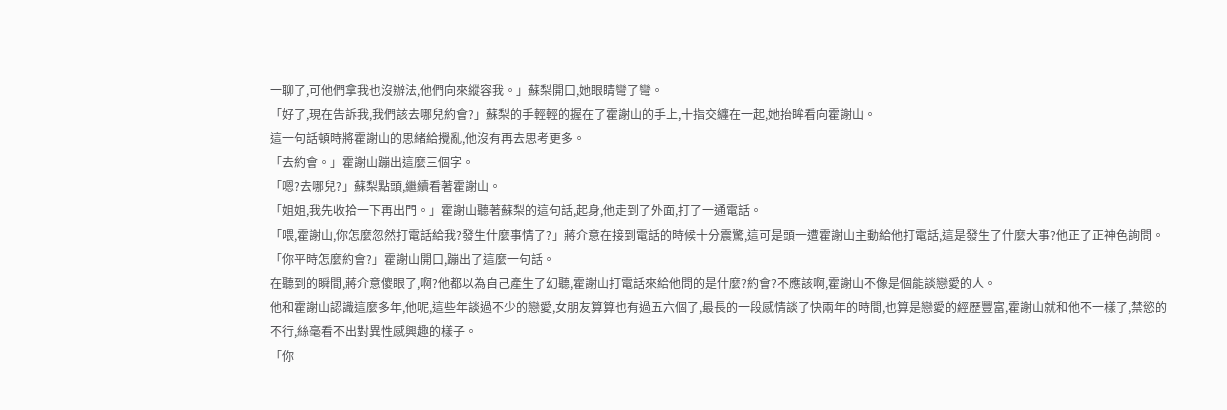一聊了,可他們拿我也沒辦法,他們向來縱容我。」蘇梨開口,她眼睛彎了彎。
「好了,現在告訴我,我們該去哪兒約會?」蘇梨的手輕輕的握在了霍謝山的手上,十指交纏在一起,她抬眸看向霍謝山。
這一句話頓時將霍謝山的思緒給攪亂,他沒有再去思考更多。
「去約會。」霍謝山蹦出這麼三個字。
「嗯?去哪兒?」蘇梨點頭,繼續看著霍謝山。
「姐姐,我先收拾一下再出門。」霍謝山聽著蘇梨的這句話,起身,他走到了外面,打了一通電話。
「喂,霍謝山,你怎麼忽然打電話給我?發生什麼事情了?」蔣介意在接到電話的時候十分震驚,這可是頭一遭霍謝山主動給他打電話,這是發生了什麼大事?他正了正神色詢問。
「你平時怎麼約會?」霍謝山開口,蹦出了這麼一句話。
在聽到的瞬間,蔣介意傻眼了,啊?他都以為自己產生了幻聽,霍謝山打電話來給他問的是什麼?約會?不應該啊,霍謝山不像是個能談戀愛的人。
他和霍謝山認識這麼多年,他呢,這些年談過不少的戀愛,女朋友算算也有過五六個了,最長的一段感情談了快兩年的時間,也算是戀愛的經歷豐富,霍謝山就和他不一樣了,禁慾的不行,絲毫看不出對異性感興趣的樣子。
「你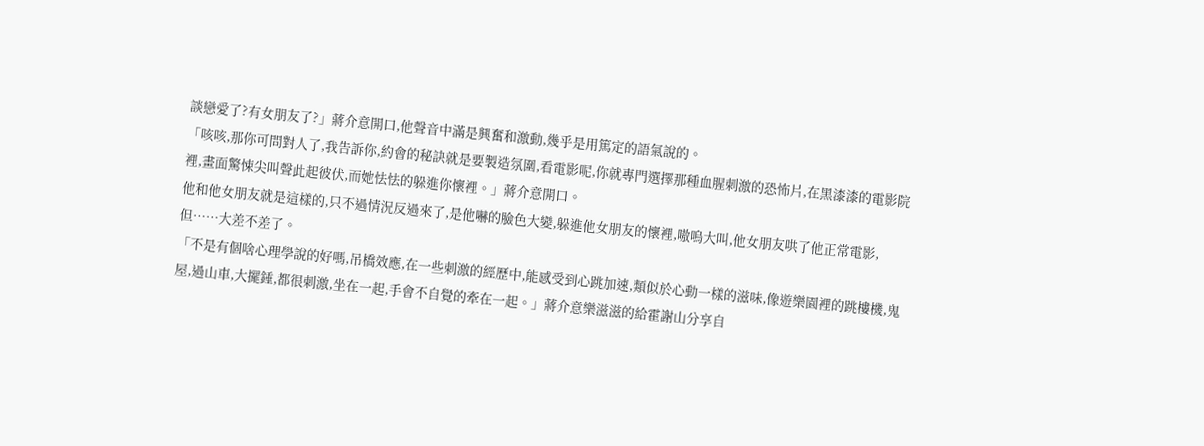談戀愛了?有女朋友了?」蔣介意開口,他聲音中滿是興奮和激動,幾乎是用篤定的語氣說的。
「咳咳,那你可問對人了,我告訴你,約會的秘訣就是要製造氛圍,看電影呢,你就專門選擇那種血腥刺激的恐怖片,在黑漆漆的電影院裡,畫面驚悚尖叫聲此起彼伏,而她怯怯的躲進你懷裡。」蔣介意開口。
他和他女朋友就是這樣的,只不過情況反過來了,是他嚇的臉色大變,躲進他女朋友的懷裡,嗷嗚大叫,他女朋友哄了他正常電影,但……大差不差了。
「不是有個啥心理學說的好嗎,吊橋效應,在一些刺激的經歷中,能感受到心跳加速,類似於心動一樣的滋味,像遊樂園裡的跳樓機,鬼屋,過山車,大擺錘,都很刺激,坐在一起,手會不自覺的牽在一起。」蔣介意樂滋滋的給霍謝山分享自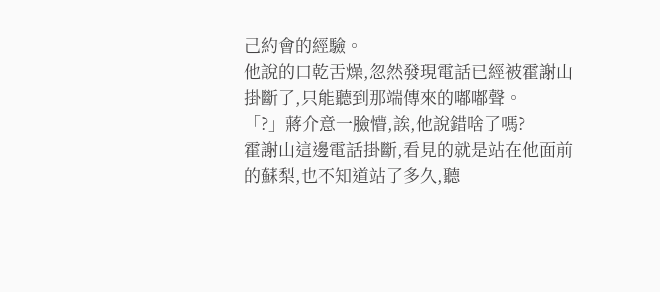己約會的經驗。
他說的口乾舌燥,忽然發現電話已經被霍謝山掛斷了,只能聽到那端傳來的嘟嘟聲。
「?」蔣介意一臉懵,誒,他說錯啥了嗎?
霍謝山這邊電話掛斷,看見的就是站在他面前的蘇梨,也不知道站了多久,聽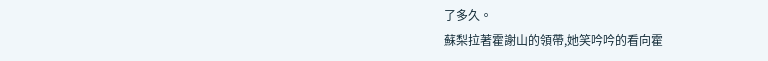了多久。
蘇梨拉著霍謝山的領帶,她笑吟吟的看向霍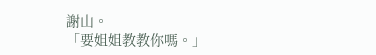謝山。
「要姐姐教教你嗎。」